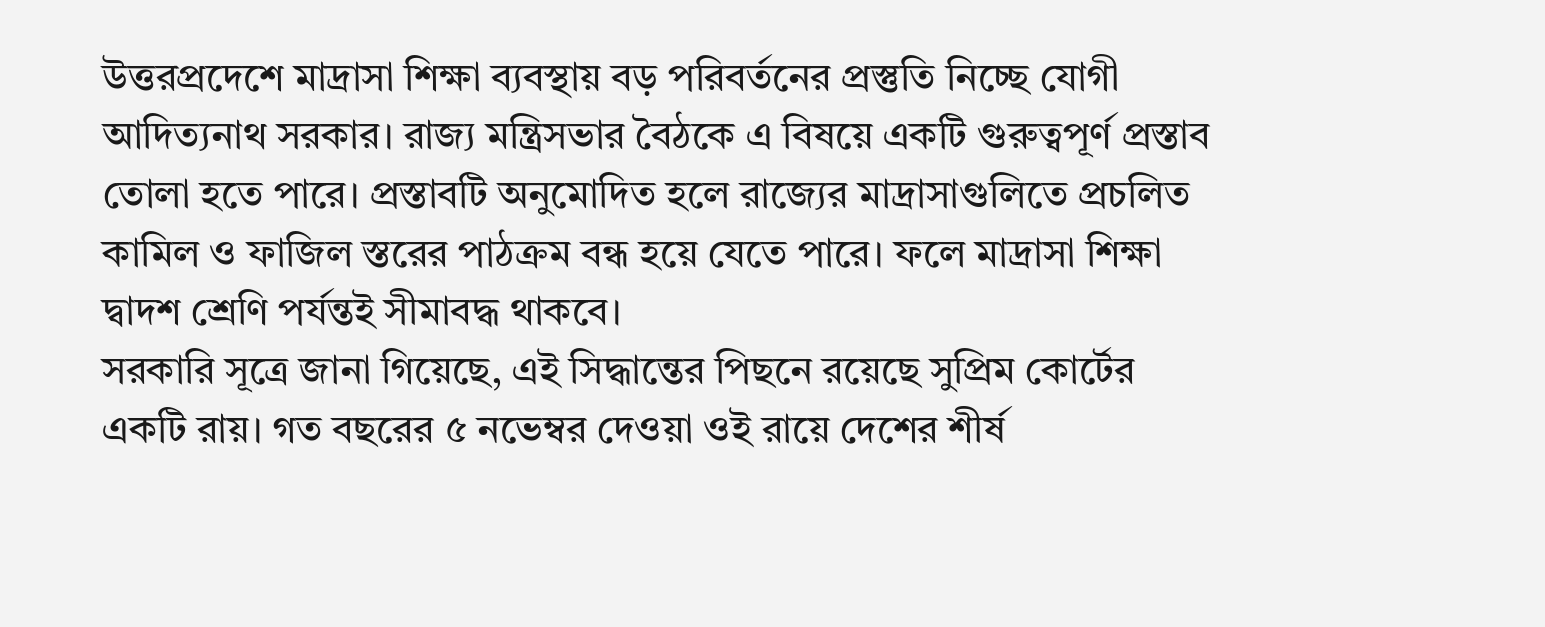উত্তরপ্রদেশে মাদ্রাসা শিক্ষা ব্যবস্থায় বড় পরিবর্তনের প্রস্তুতি নিচ্ছে যোগী আদিত্যনাথ সরকার। রাজ্য মন্ত্রিসভার বৈঠকে এ বিষয়ে একটি গুরুত্বপূর্ণ প্রস্তাব তোলা হতে পারে। প্রস্তাবটি অনুমোদিত হলে রাজ্যের মাদ্রাসাগুলিতে প্রচলিত কামিল ও ফাজিল স্তরের পাঠক্রম বন্ধ হয়ে যেতে পারে। ফলে মাদ্রাসা শিক্ষা দ্বাদশ শ্রেণি পর্যন্তই সীমাবদ্ধ থাকবে।
সরকারি সূত্রে জানা গিয়েছে, এই সিদ্ধান্তের পিছনে রয়েছে সুপ্রিম কোর্টের একটি রায়। গত বছরের ৫ নভেম্বর দেওয়া ওই রায়ে দেশের শীর্ষ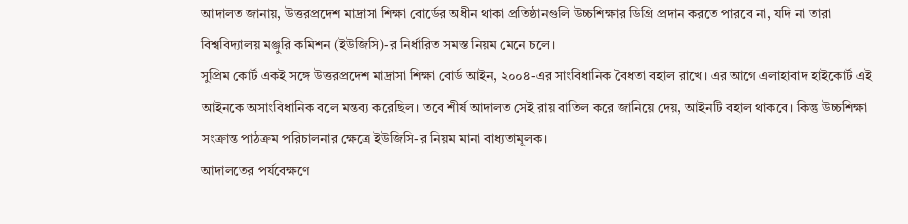আদালত জানায়, উত্তরপ্রদেশ মাদ্রাসা শিক্ষা বোর্ডের অধীন থাকা প্রতিষ্ঠানগুলি উচ্চশিক্ষার ডিগ্রি প্রদান করতে পারবে না, যদি না তারা বিশ্ববিদ্যালয় মঞ্জুরি কমিশন (ইউজিসি)-র নির্ধারিত সমস্ত নিয়ম মেনে চলে।
সুপ্রিম কোর্ট একই সঙ্গে উত্তরপ্রদেশ মাদ্রাসা শিক্ষা বোর্ড আইন, ২০০৪-এর সাংবিধানিক বৈধতা বহাল রাখে। এর আগে এলাহাবাদ হাইকোর্ট এই আইনকে অসাংবিধানিক বলে মন্তব্য করেছিল। তবে শীর্ষ আদালত সেই রায় বাতিল করে জানিয়ে দেয়, আইনটি বহাল থাকবে। কিন্তু উচ্চশিক্ষা সংক্রান্ত পাঠক্রম পরিচালনার ক্ষেত্রে ইউজিসি-র নিয়ম মানা বাধ্যতামূলক।
আদালতের পর্যবেক্ষণে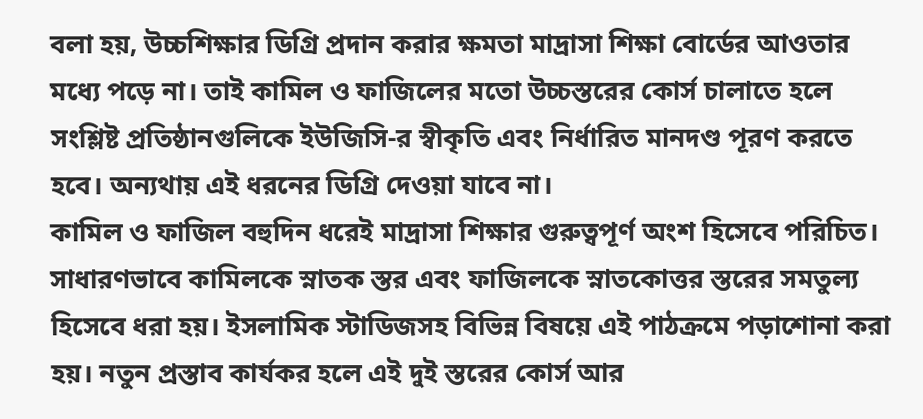বলা হয়, উচ্চশিক্ষার ডিগ্রি প্রদান করার ক্ষমতা মাদ্রাসা শিক্ষা বোর্ডের আওতার মধ্যে পড়ে না। তাই কামিল ও ফাজিলের মতো উচ্চস্তরের কোর্স চালাতে হলে সংশ্লিষ্ট প্রতিষ্ঠানগুলিকে ইউজিসি-র স্বীকৃতি এবং নির্ধারিত মানদণ্ড পূরণ করতে হবে। অন্যথায় এই ধরনের ডিগ্রি দেওয়া যাবে না।
কামিল ও ফাজিল বহুদিন ধরেই মাদ্রাসা শিক্ষার গুরুত্বপূর্ণ অংশ হিসেবে পরিচিত। সাধারণভাবে কামিলকে স্নাতক স্তর এবং ফাজিলকে স্নাতকোত্তর স্তরের সমতুল্য হিসেবে ধরা হয়। ইসলামিক স্টাডিজসহ বিভিন্ন বিষয়ে এই পাঠক্রমে পড়াশোনা করা হয়। নতুন প্রস্তাব কার্যকর হলে এই দুই স্তরের কোর্স আর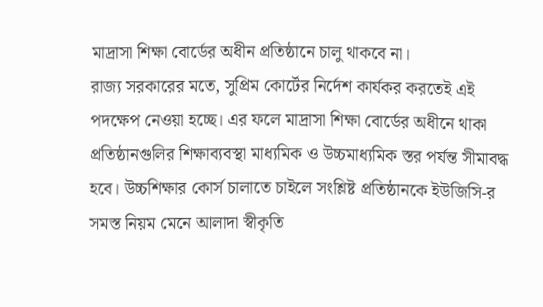মাদ্রাসা শিক্ষা বোর্ডের অধীন প্রতিষ্ঠানে চালু থাকবে না।
রাজ্য সরকারের মতে, সুপ্রিম কোর্টের নির্দেশ কার্যকর করতেই এই পদক্ষেপ নেওয়া হচ্ছে। এর ফলে মাদ্রাসা শিক্ষা বোর্ডের অধীনে থাকা প্রতিষ্ঠানগুলির শিক্ষাব্যবস্থা মাধ্যমিক ও উচ্চমাধ্যমিক স্তর পর্যন্ত সীমাবদ্ধ হবে। উচ্চশিক্ষার কোর্স চালাতে চাইলে সংশ্লিষ্ট প্রতিষ্ঠানকে ইউজিসি-র সমস্ত নিয়ম মেনে আলাদা স্বীকৃতি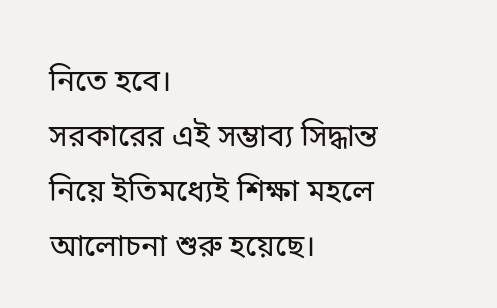নিতে হবে।
সরকারের এই সম্ভাব্য সিদ্ধান্ত নিয়ে ইতিমধ্যেই শিক্ষা মহলে আলোচনা শুরু হয়েছে।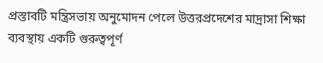প্রস্তাবটি মন্ত্রিসভায় অনুমোদন পেলে উত্তরপ্রদেশের মাদ্রাসা শিক্ষা ব্যবস্থায় একটি গুরুত্বপূর্ণ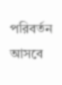পরিবর্তন আসবে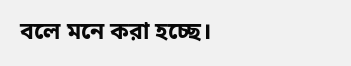বলে মনে করা হচ্ছে।